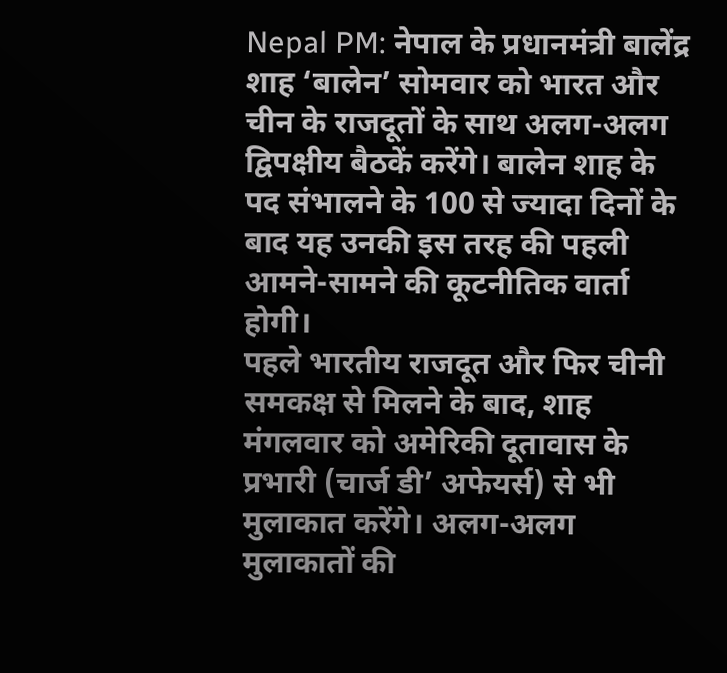Nepal PM: नेपाल के प्रधानमंत्री बालेंद्र शाह ‘बालेन’ सोमवार को भारत और चीन के राजदूतों के साथ अलग-अलग द्विपक्षीय बैठकें करेंगे। बालेन शाह के पद संभालने के 100 से ज्यादा दिनों के बाद यह उनकी इस तरह की पहली आमने-सामने की कूटनीतिक वार्ता होगी।
पहले भारतीय राजदूत और फिर चीनी समकक्ष से मिलने के बाद, शाह मंगलवार को अमेरिकी दूतावास के प्रभारी (चार्ज डी’ अफेयर्स) से भी मुलाकात करेंगे। अलग-अलग मुलाकातों की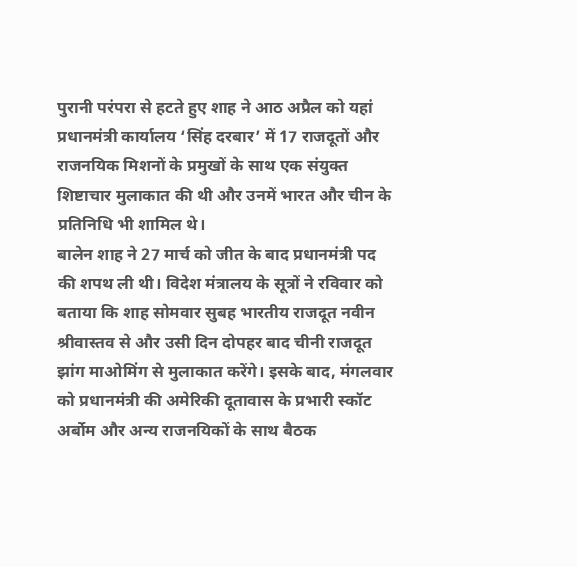पुरानी परंपरा से हटते हुए शाह ने आठ अप्रैल को यहां प्रधानमंत्री कार्यालय ‘सिंह दरबार’ में 17 राजदूतों और राजनयिक मिशनों के प्रमुखों के साथ एक संयुक्त शिष्टाचार मुलाकात की थी और उनमें भारत और चीन के प्रतिनिधि भी शामिल थे।
बालेन शाह ने 27 मार्च को जीत के बाद प्रधानमंत्री पद की शपथ ली थी। विदेश मंत्रालय के सूत्रों ने रविवार को बताया कि शाह सोमवार सुबह भारतीय राजदूत नवीन श्रीवास्तव से और उसी दिन दोपहर बाद चीनी राजदूत झांग माओमिंग से मुलाकात करेंगे। इसके बाद, मंगलवार को प्रधानमंत्री की अमेरिकी दूतावास के प्रभारी स्कॉट अर्बोम और अन्य राजनयिकों के साथ बैठक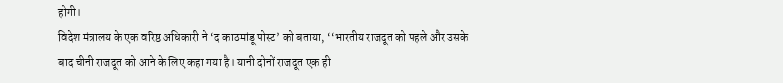होगी।
विदेश मंत्रालय के एक वरिष्ठ अधिकारी ने ‘द काठमांडू पोस्ट’ को बताया, ‘‘भारतीय राजदूत को पहले और उसके बाद चीनी राजदूत को आने के लिए कहा गया है। यानी दोनों राजदूत एक ही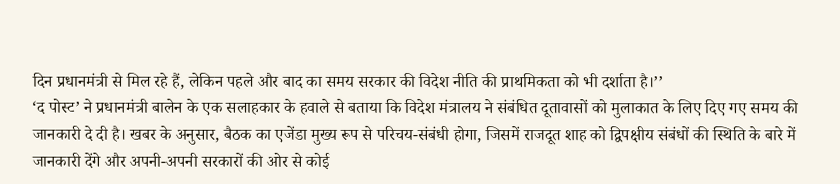दिन प्रधानमंत्री से मिल रहे हैं, लेकिन पहले और बाद का समय सरकार की विदेश नीति की प्राथमिकता को भी दर्शाता है।’’
‘द पोस्ट’ ने प्रधानमंत्री बालेन के एक सलाहकार के हवाले से बताया कि विदेश मंत्रालय ने संबंधित दूतावासों को मुलाकात के लिए दिए गए समय की जानकारी दे दी है। खबर के अनुसार, बैठक का एजेंडा मुख्य रूप से परिचय-संबंधी होगा, जिसमें राजदूत शाह को द्विपक्षीय संबंधों की स्थिति के बारे में जानकारी देंगे और अपनी-अपनी सरकारों की ओर से कोई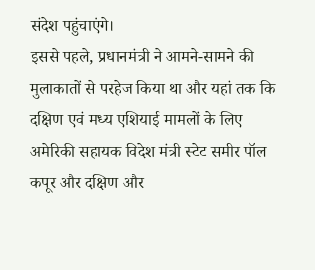संदेश पहुंचाएंगे।
इससे पहले, प्रधानमंत्री ने आमने-सामने की मुलाकातों से परहेज किया था और यहां तक कि दक्षिण एवं मध्य एशियाई मामलों के लिए अमेरिकी सहायक विदेश मंत्री स्टेट समीर पॉल कपूर और दक्षिण और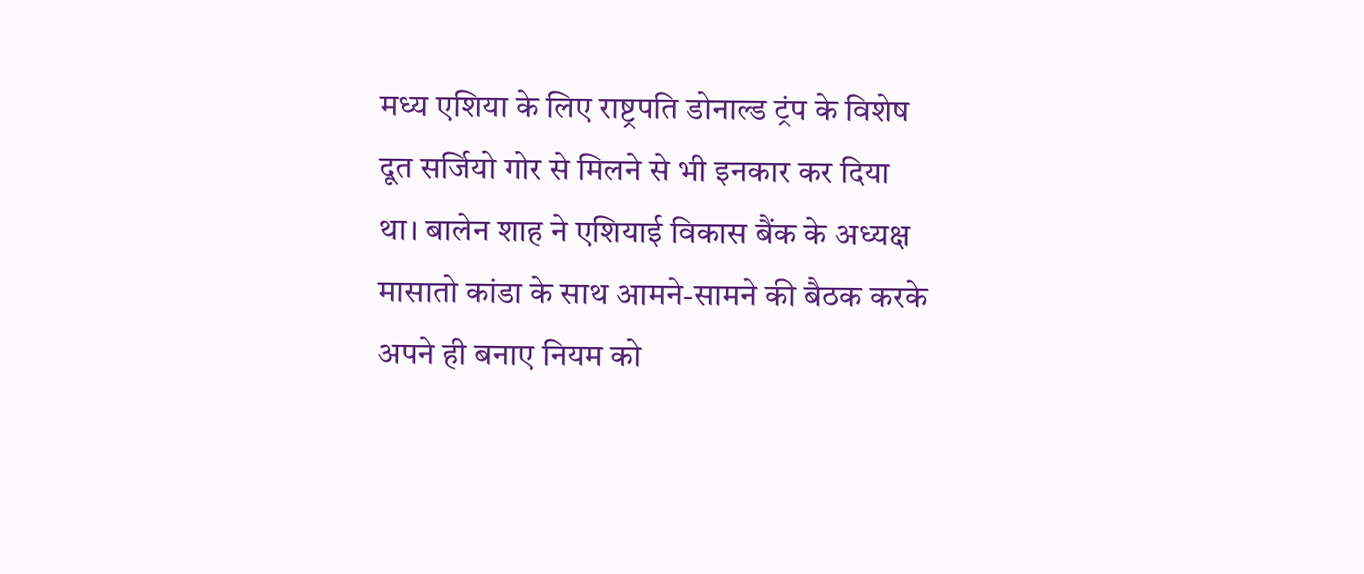मध्य एशिया के लिए राष्ट्रपति डोनाल्ड ट्रंप के विशेष दूत सर्जियो गोर से मिलने से भी इनकार कर दिया था। बालेन शाह ने एशियाई विकास बैंक के अध्यक्ष मासातो कांडा के साथ आमने-सामने की बैठक करके अपने ही बनाए नियम को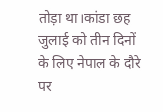तोड़ा था।कांडा छह जुलाई को तीन दिनों के लिए नेपाल के दौरे पर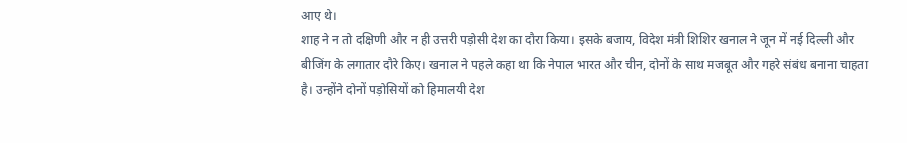आए थे।
शाह ने न तो दक्षिणी और न ही उत्तरी पड़ोसी देश का दौरा किया। इसके बजाय, विदेश मंत्री शिशिर खनाल ने जून में नई दिल्ली और बीजिंग के लगातार दौरे किए। खनाल ने पहले कहा था कि नेपाल भारत और चीन, दोनों के साथ मजबूत और गहरे संबंध बनाना चाहता है। उन्होंने दोनों पड़ोसियों को हिमालयी देश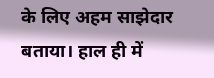के लिए अहम साझेदार बताया। हाल ही में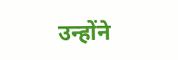उन्होंने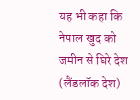यह भी कहा कि नेपाल खुद को जमीन से घिरे देश (लैंडलॉक देश)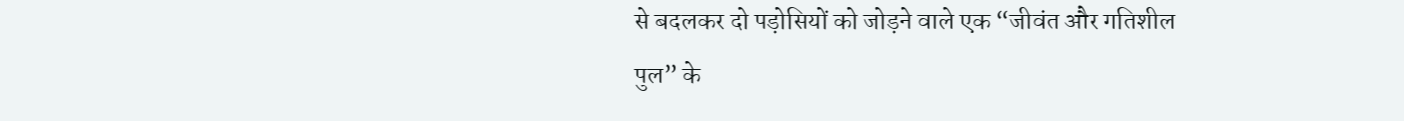से बदलकर दो पड़ोसियों को जोड़ने वाले एक “जीवंत और गतिशील पुल” के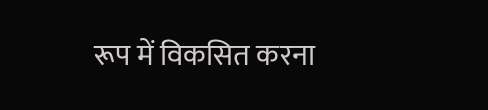रूप में विकसित करना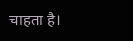चाहता है।